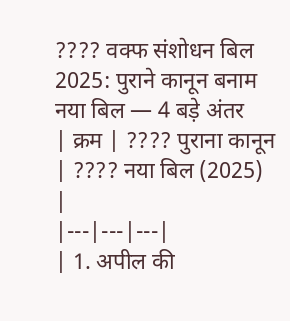???? वक्फ संशोधन बिल 2025: पुराने कानून बनाम नया बिल — 4 बड़े अंतर
| क्रम | ???? पुराना कानून | ???? नया बिल (2025) |
|---|---|---|
| 1. अपील की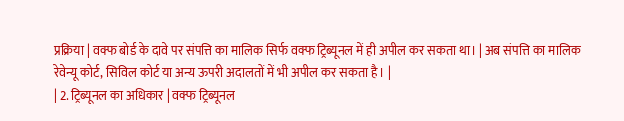प्रक्रिया | वक्फ बोर्ड के दावे पर संपत्ति का मालिक सिर्फ वक्फ ट्रिब्यूनल में ही अपील कर सकता था। | अब संपत्ति का मालिक रेवेन्यू कोर्ट, सिविल कोर्ट या अन्य ऊपरी अदालतों में भी अपील कर सकता है। |
| 2. ट्रिब्यूनल का अधिकार | वक्फ ट्रिब्यूनल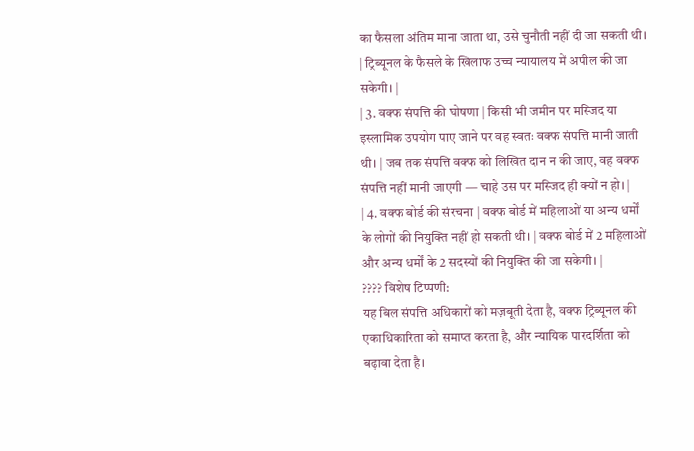का फैसला अंतिम माना जाता था, उसे चुनौती नहीं दी जा सकती थी। | ट्रिब्यूनल के फैसले के खिलाफ उच्च न्यायालय में अपील की जा सकेगी। |
| 3. वक्फ संपत्ति की घोषणा | किसी भी जमीन पर मस्जिद या इस्लामिक उपयोग पाए जाने पर वह स्वतः वक्फ संपत्ति मानी जाती थी। | जब तक संपत्ति वक्फ को लिखित दान न की जाए, वह वक्फ संपत्ति नहीं मानी जाएगी — चाहे उस पर मस्जिद ही क्यों न हो। |
| 4. वक्फ बोर्ड की संरचना | वक्फ बोर्ड में महिलाओं या अन्य धर्मों के लोगों की नियुक्ति नहीं हो सकती थी। | वक्फ बोर्ड में 2 महिलाओं और अन्य धर्मों के 2 सदस्यों की नियुक्ति की जा सकेगी। |
???? विशेष टिप्पणी:
यह बिल संपत्ति अधिकारों को मज़बूती देता है, वक्फ ट्रिब्यूनल की एकाधिकारिता को समाप्त करता है, और न्यायिक पारदर्शिता को बढ़ावा देता है।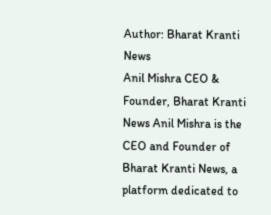Author: Bharat Kranti News
Anil Mishra CEO & Founder, Bharat Kranti News Anil Mishra is the CEO and Founder of Bharat Kranti News, a platform dedicated to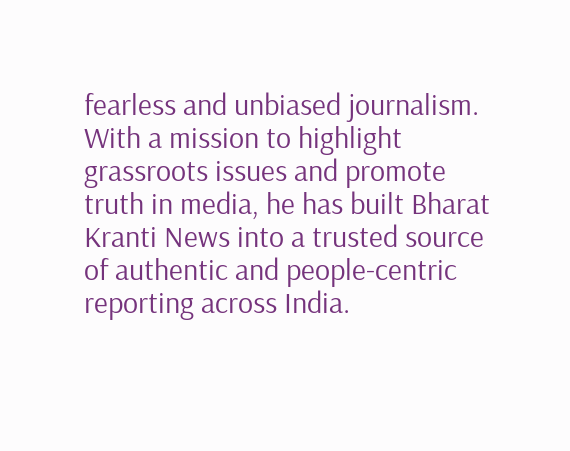fearless and unbiased journalism. With a mission to highlight grassroots issues and promote truth in media, he has built Bharat Kranti News into a trusted source of authentic and people-centric reporting across India.